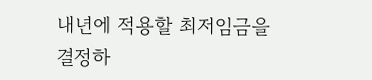내년에 적용할 최저임금을 결정하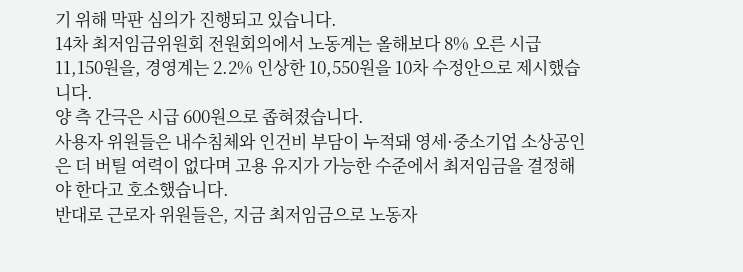기 위해 막판 심의가 진행되고 있습니다.
14차 최저임금위원회 전원회의에서 노동계는 올해보다 8% 오른 시급 11,150원을, 경영계는 2.2% 인상한 10,550원을 10차 수정안으로 제시했습니다.
양 측 간극은 시급 600원으로 좁혀졌습니다.
사용자 위원들은 내수침체와 인건비 부담이 누적돼 영세·중소기업 소상공인은 더 버틸 여력이 없다며 고용 유지가 가능한 수준에서 최저임금을 결정해야 한다고 호소했습니다.
반대로 근로자 위원들은, 지금 최저임금으로 노동자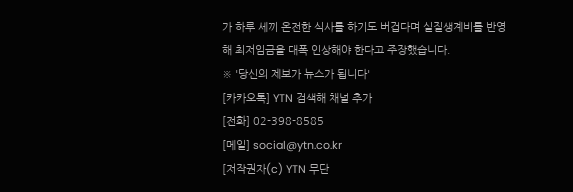가 하루 세끼 온전한 식사를 하기도 버겁다며 실질생계비를 반영해 최저임금을 대폭 인상해야 한다고 주장했습니다.
※ '당신의 제보가 뉴스가 됩니다'
[카카오톡] YTN 검색해 채널 추가
[전화] 02-398-8585
[메일] social@ytn.co.kr
[저작권자(c) YTN 무단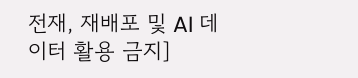전재, 재배포 및 AI 데이터 활용 금지]